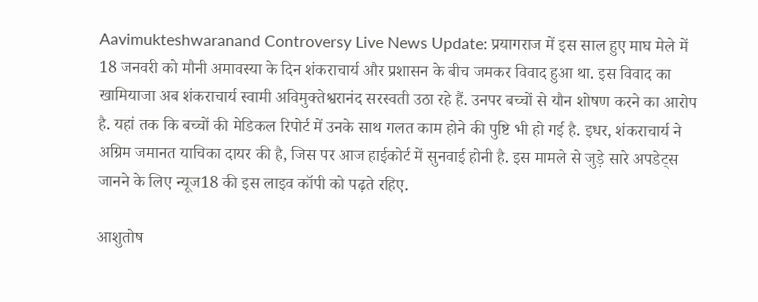Aavimukteshwaranand Controversy Live News Update: प्रयागराज में इस साल हुए माघ मेले में 18 जनवरी को मौनी अमावस्या के दिन शंकराचार्य और प्रशासन के बीच जमकर विवाद हुआ था. इस विवाद का खामियाजा अब शंकराचार्य स्वामी अविमुक्तेश्वरानंद सरस्वती उठा रहे हैं. उनपर बच्चों से यौन शोषण करने का आरोप है. यहां तक कि बच्चों की मेडिकल रिपोर्ट में उनके साथ गलत काम होने की पुष्टि भी हो गई है. इधर, शंकराचार्य ने अग्रिम जमानत याचिका दायर की है, जिस पर आज हाईकोर्ट में सुनवाई होनी है. इस मामले से जुड़े सारे अपडेट्स जानने के लिए न्यूज18 की इस लाइव कॉपी को पढ़ते रहिए.

आशुतोष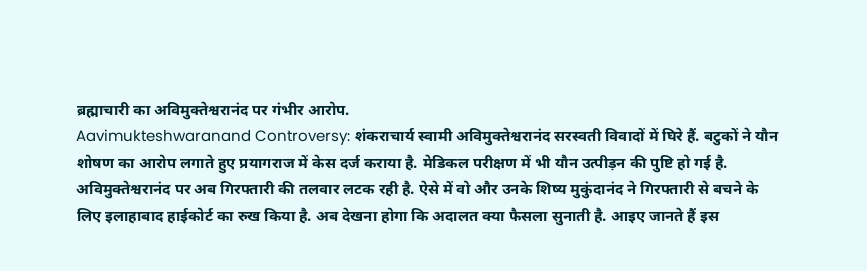ब्रह्माचारी का अविमुक्तेश्वरानंद पर गंभीर आरोप.
Aavimukteshwaranand Controversy: शंकराचार्य स्वामी अविमुक्तेश्वरानंद सरस्वती विवादों में घिरे हैं. बटुकों ने यौन शोषण का आरोप लगाते हुए प्रयागराज में केस दर्ज कराया है. मेडिकल परीक्षण में भी यौन उत्पीड़न की पुष्टि हो गई है. अविमुक्तेश्वरानंद पर अब गिरफ्तारी की तलवार लटक रही है. ऐसे में वो और उनके शिष्य मुकुंदानंद ने गिरफ्तारी से बचने के लिए इलाहाबाद हाईकोर्ट का रुख किया है. अब देखना होगा कि अदालत क्या फैसला सुनाती है. आइए जानते हैं इस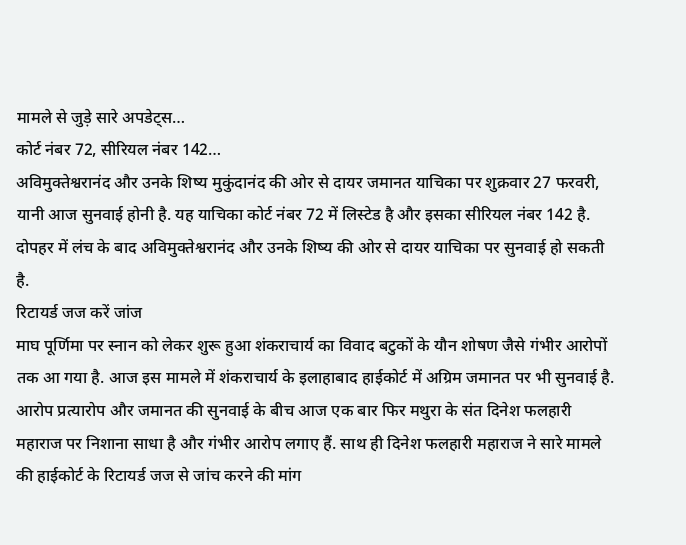मामले से जुड़े सारे अपडेट्स…
कोर्ट नंबर 72, सीरियल नंबर 142…
अविमुक्तेश्वरानंद और उनके शिष्य मुकुंदानंद की ओर से दायर जमानत याचिका पर शुक्रवार 27 फरवरी, यानी आज सुनवाई होनी है. यह याचिका कोर्ट नंबर 72 में लिस्टेड है और इसका सीरियल नंबर 142 है. दोपहर में लंच के बाद अविमुक्तेश्वरानंद और उनके शिष्य की ओर से दायर याचिका पर सुनवाई हो सकती है.
रिटायर्ड जज करें जांज
माघ पूर्णिमा पर स्नान को लेकर शुरू हुआ शंकराचार्य का विवाद बटुकों के यौन शोषण जैसे गंभीर आरोपों तक आ गया है. आज इस मामले में शंकराचार्य के इलाहाबाद हाईकोर्ट में अग्रिम जमानत पर भी सुनवाई है. आरोप प्रत्यारोप और जमानत की सुनवाई के बीच आज एक बार फिर मथुरा के संत दिनेश फलहारी महाराज पर निशाना साधा है और गंभीर आरोप लगाए हैं. साथ ही दिनेश फलहारी महाराज ने सारे मामले की हाईकोर्ट के रिटायर्ड जज से जांच करने की मांग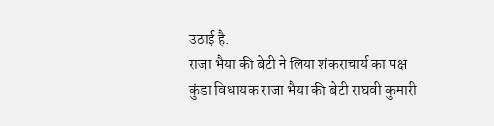उठाई है.
राजा भैया की बेटी ने लिया शंकराचार्य का पक्ष
कुंडा विधायक राजा भैया की बेटी राघवी कुमारी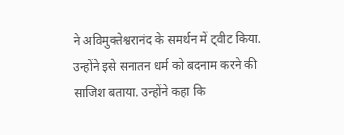ने अविमुक्तेश्वरानंद के समर्थन में ट्वीट किया. उन्होंने इसे सनातन धर्म को बदनाम करने की साजिश बताया. उन्होंने कहा कि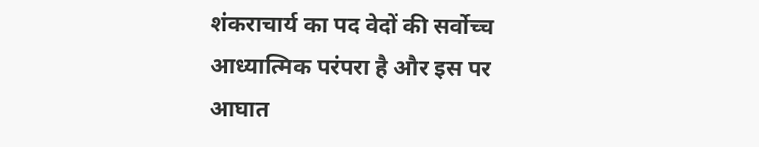शंकराचार्य का पद वेदों की सर्वोच्च आध्यात्मिक परंपरा है और इस पर आघात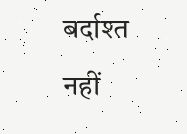बर्दाश्त नहीं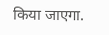किया जाएगा.